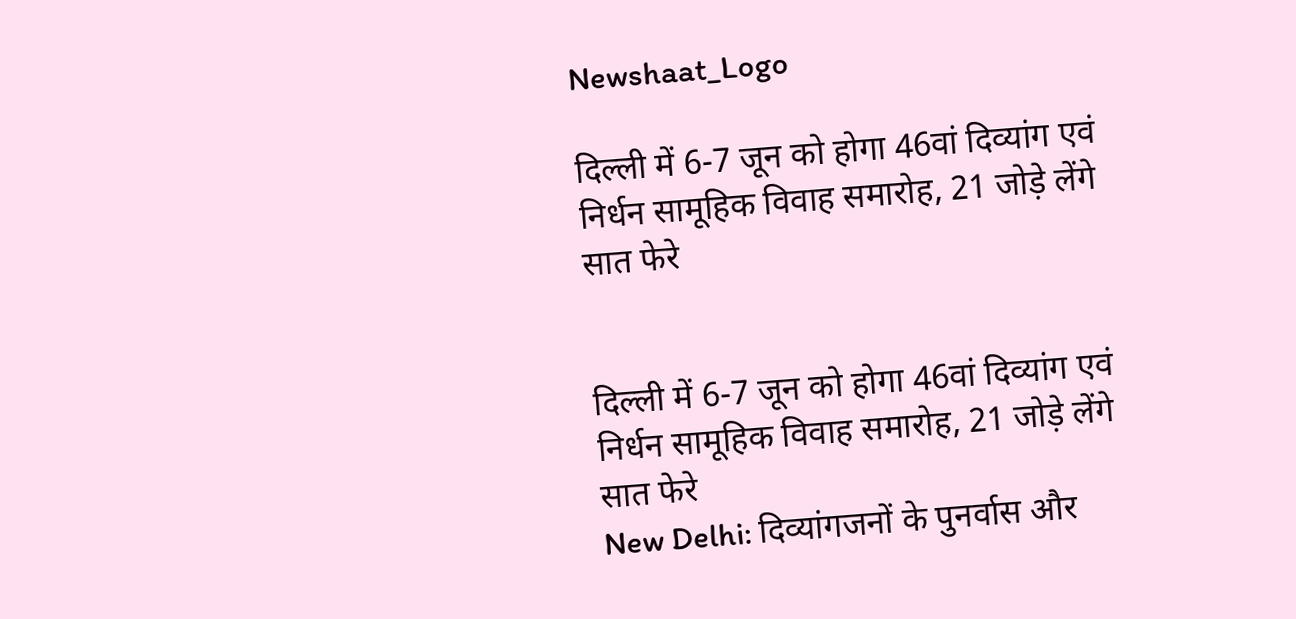Newshaat_Logo

दिल्ली में 6-7 जून को होगा 46वां दिव्यांग एवं निर्धन सामूहिक विवाह समारोह, 21 जोड़े लेंगे सात फेरे


दिल्ली में 6-7 जून को होगा 46वां दिव्यांग एवं निर्धन सामूहिक विवाह समारोह, 21 जोड़े लेंगे सात फेरे
New Delhi: दिव्यांगजनों के पुनर्वास और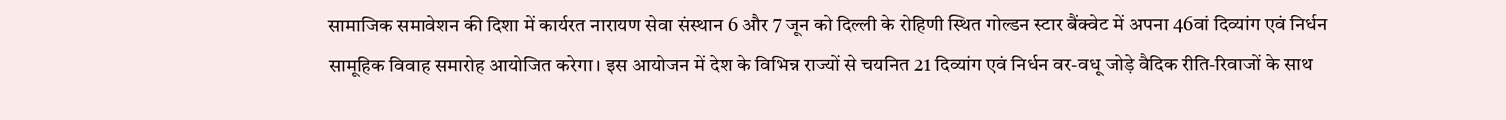सामाजिक समावेशन की दिशा में कार्यरत नारायण सेवा संस्थान 6 और 7 जून को दिल्ली के रोहिणी स्थित गोल्डन स्टार बैंक्वेट में अपना 46वां दिव्यांग एवं निर्धन सामूहिक विवाह समारोह आयोजित करेगा। इस आयोजन में देश के विभिन्न राज्यों से चयनित 21 दिव्यांग एवं निर्धन वर-वधू जोड़े वैदिक रीति-रिवाजों के साथ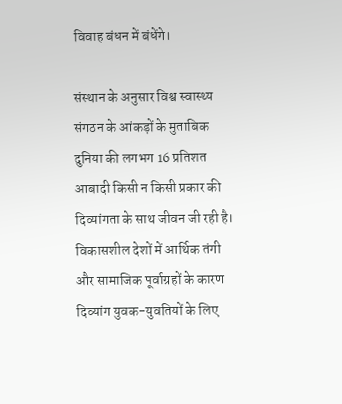विवाह बंधन में बंधेंगे।

संस्थान के अनुसार विश्व स्वास्थ्य संगठन के आंकड़ों के मुताबिक दुनिया की लगभग 16 प्रतिशत आबादी किसी न किसी प्रकार की दिव्यांगता के साथ जीवन जी रही है। विकासशील देशों में आर्थिक तंगी और सामाजिक पूर्वाग्रहों के कारण दिव्यांग युवक-युवतियों के लिए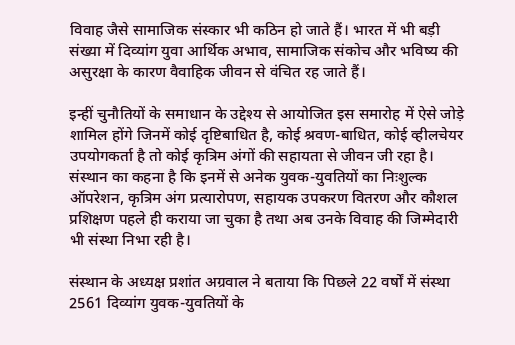विवाह जैसे सामाजिक संस्कार भी कठिन हो जाते हैं। भारत में भी बड़ी संख्या में दिव्यांग युवा आर्थिक अभाव, सामाजिक संकोच और भविष्य की असुरक्षा के कारण वैवाहिक जीवन से वंचित रह जाते हैं।

इन्हीं चुनौतियों के समाधान के उद्देश्य से आयोजित इस समारोह में ऐसे जोड़े शामिल होंगे जिनमें कोई दृष्टिबाधित है, कोई श्रवण-बाधित, कोई व्हीलचेयर उपयोगकर्ता है तो कोई कृत्रिम अंगों की सहायता से जीवन जी रहा है। संस्थान का कहना है कि इनमें से अनेक युवक-युवतियों का निःशुल्क ऑपरेशन, कृत्रिम अंग प्रत्यारोपण, सहायक उपकरण वितरण और कौशल प्रशिक्षण पहले ही कराया जा चुका है तथा अब उनके विवाह की जिम्मेदारी भी संस्था निभा रही है।

संस्थान के अध्यक्ष प्रशांत अग्रवाल ने बताया कि पिछले 22 वर्षों में संस्था 2561 दिव्यांग युवक-युवतियों के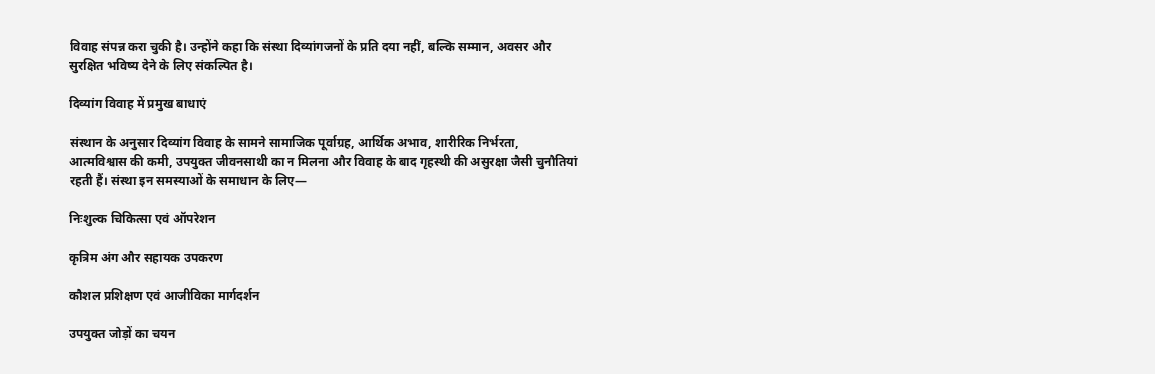विवाह संपन्न करा चुकी है। उन्होंने कहा कि संस्था दिव्यांगजनों के प्रति दया नहीं, बल्कि सम्मान, अवसर और सुरक्षित भविष्य देने के लिए संकल्पित है।

दिव्यांग विवाह में प्रमुख बाधाएं

संस्थान के अनुसार दिव्यांग विवाह के सामने सामाजिक पूर्वाग्रह, आर्थिक अभाव, शारीरिक निर्भरता, आत्मविश्वास की कमी, उपयुक्त जीवनसाथी का न मिलना और विवाह के बाद गृहस्थी की असुरक्षा जैसी चुनौतियां रहती हैं। संस्था इन समस्याओं के समाधान के लिए—

निःशुल्क चिकित्सा एवं ऑपरेशन

कृत्रिम अंग और सहायक उपकरण

कौशल प्रशिक्षण एवं आजीविका मार्गदर्शन

उपयुक्त जोड़ों का चयन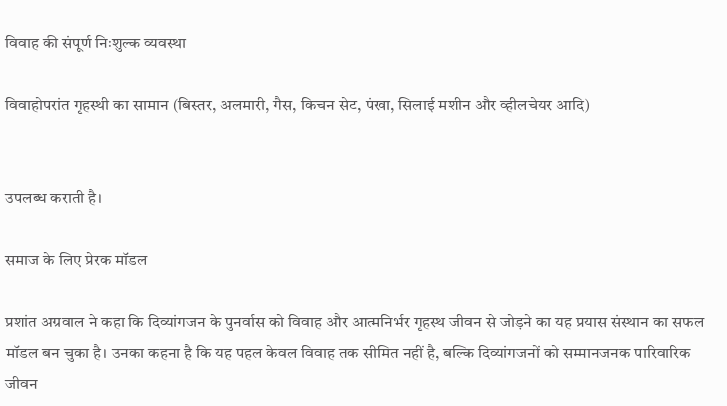विवाह की संपूर्ण निःशुल्क व्यवस्था

विवाहोपरांत गृहस्थी का सामान (बिस्तर, अलमारी, गैस, किचन सेट, पंखा, सिलाई मशीन और व्हीलचेयर आदि)


उपलब्ध कराती है।

समाज के लिए प्रेरक मॉडल

प्रशांत अग्रवाल ने कहा कि दिव्यांगजन के पुनर्वास को विवाह और आत्मनिर्भर गृहस्थ जीवन से जोड़ने का यह प्रयास संस्थान का सफल मॉडल बन चुका है। उनका कहना है कि यह पहल केवल विवाह तक सीमित नहीं है, बल्कि दिव्यांगजनों को सम्मानजनक पारिवारिक जीवन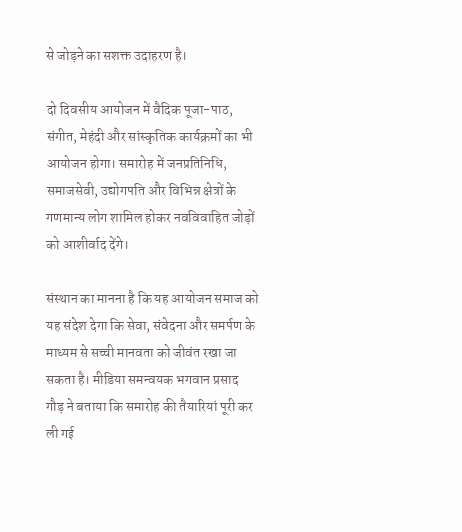से जोड़ने का सशक्त उदाहरण है।

दो दिवसीय आयोजन में वैदिक पूजा-पाठ, संगीत, मेहंदी और सांस्कृतिक कार्यक्रमों का भी आयोजन होगा। समारोह में जनप्रतिनिधि, समाजसेवी, उद्योगपति और विभिन्न क्षेत्रों के गणमान्य लोग शामिल होकर नवविवाहित जोड़ों को आशीर्वाद देंगे।

संस्थान का मानना है कि यह आयोजन समाज को यह संदेश देगा कि सेवा, संवेदना और समर्पण के माध्यम से सच्ची मानवता को जीवंत रखा जा सकता है। मीडिया समन्वयक भगवान प्रसाद गौड़ ने बताया कि समारोह की तैयारियां पूरी कर ली गई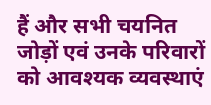हैं और सभी चयनित जोड़ों एवं उनके परिवारों को आवश्यक व्यवस्थाएं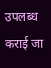उपलब्ध कराई जा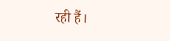रही हैं।